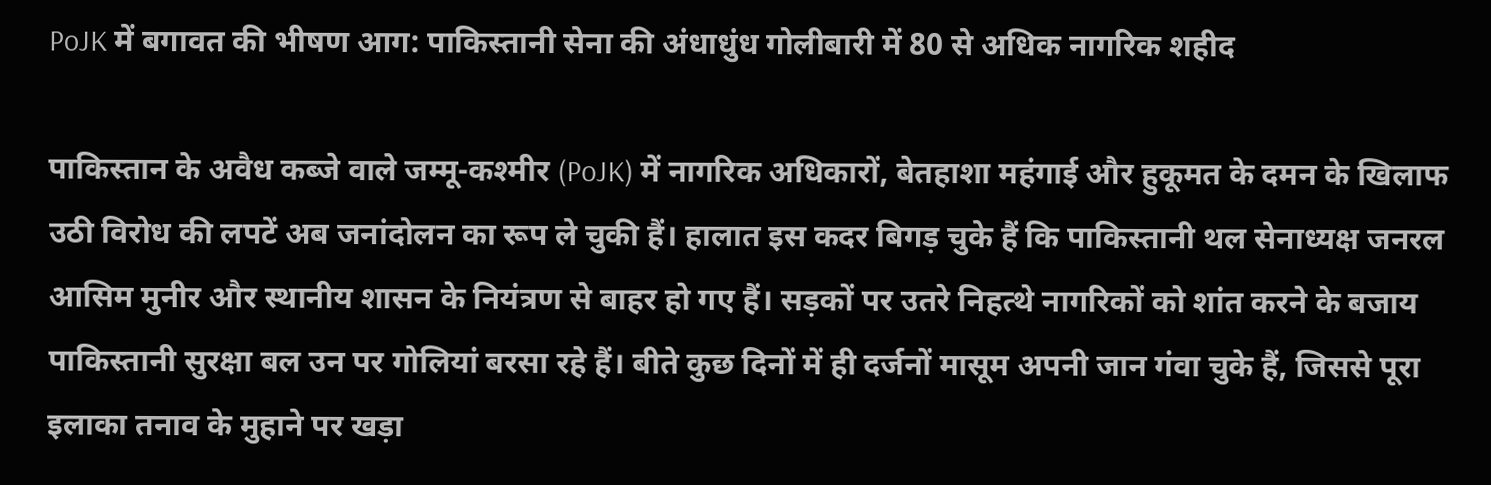PoJK में बगावत की भीषण आग: पाकिस्तानी सेना की अंधाधुंध गोलीबारी में 80 से अधिक नागरिक शहीद

पाकिस्तान के अवैध कब्जे वाले जम्मू-कश्मीर (PoJK) में नागरिक अधिकारों, बेतहाशा महंगाई और हुकूमत के दमन के खिलाफ उठी विरोध की लपटें अब जनांदोलन का रूप ले चुकी हैं। हालात इस कदर बिगड़ चुके हैं कि पाकिस्तानी थल सेनाध्यक्ष जनरल आसिम मुनीर और स्थानीय शासन के नियंत्रण से बाहर हो गए हैं। सड़कों पर उतरे निहत्थे नागरिकों को शांत करने के बजाय पाकिस्तानी सुरक्षा बल उन पर गोलियां बरसा रहे हैं। बीते कुछ दिनों में ही दर्जनों मासूम अपनी जान गंवा चुके हैं, जिससे पूरा इलाका तनाव के मुहाने पर खड़ा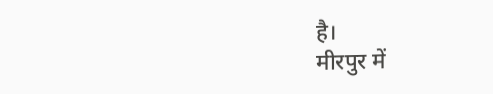है।
मीरपुर में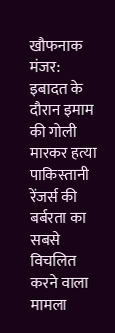खौफनाक मंजर: इबादत के दौरान इमाम की गोली मारकर हत्या
पाकिस्तानी रेंजर्स की बर्बरता का सबसे विचलित करने वाला मामला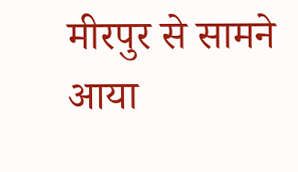मीरपुर से सामने आया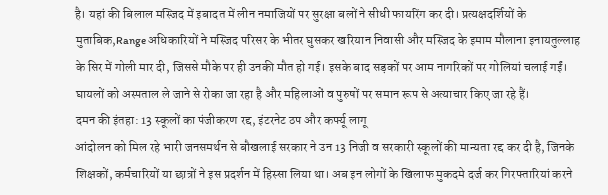है। यहां की बिलाल मस्जिद में इबादत में लीन नमाजियों पर सुरक्षा बलों ने सीधी फायरिंग कर दी। प्रत्यक्षदर्शियों के मुताबिक,Range अधिकारियों ने मस्जिद परिसर के भीतर घुसकर खरियान निवासी और मस्जिद के इमाम मौलाना इनायतुल्लाह के सिर में गोली मार दी, जिससे मौके पर ही उनकी मौत हो गई। इसके बाद सड़कों पर आम नागरिकों पर गोलियां चलाई गईं। घायलों को अस्पताल ले जाने से रोका जा रहा है और महिलाओं व पुरुषों पर समान रूप से अत्याचार किए जा रहे हैं।
दमन की इंतहा: 13 स्कूलों का पंजीकरण रद्द, इंटरनेट ठप और कर्फ्यू लागू
आंदोलन को मिल रहे भारी जनसमर्थन से बौखलाई सरकार ने उन 13 निजी व सरकारी स्कूलों की मान्यता रद्द कर दी है, जिनके शिक्षकों, कर्मचारियों या छात्रों ने इस प्रदर्शन में हिस्सा लिया था। अब इन लोगों के खिलाफ मुकदमे दर्ज कर गिरफ्तारियां करने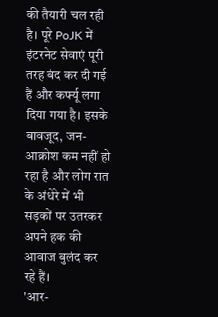की तैयारी चल रही है। पूरे PoJK में इंटरनेट सेवाएं पूरी तरह बंद कर दी गई हैं और कर्फ्यू लगा दिया गया है। इसके बावजूद, जन-आक्रोश कम नहीं हो रहा है और लोग रात के अंधेरे में भी सड़कों पर उतरकर अपने हक की आवाज बुलंद कर रहे हैं।
'आर-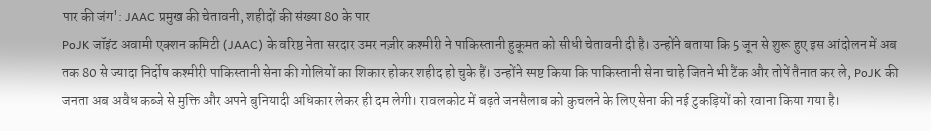पार की जंग': JAAC प्रमुख की चेतावनी, शहीदों की संख्या 80 के पार
PoJK जॉइंट अवामी एक्शन कमिटी (JAAC) के वरिष्ठ नेता सरदार उमर नज़ीर कश्मीरी ने पाकिस्तानी हुकूमत को सीधी चेतावनी दी है। उन्होंने बताया कि 5 जून से शुरू हुए इस आंदोलन में अब तक 80 से ज्यादा निर्दोष कश्मीरी पाकिस्तानी सेना की गोलियों का शिकार होकर शहीद हो चुके हैं। उन्होंने स्पष्ट किया कि पाकिस्तानी सेना चाहे जितने भी टैंक और तोपें तैनात कर ले, PoJK की जनता अब अवैध कब्जे से मुक्ति और अपने बुनियादी अधिकार लेकर ही दम लेगी। रावलकोट में बढ़ते जनसैलाब को कुचलने के लिए सेना की नई टुकड़ियों को रवाना किया गया है।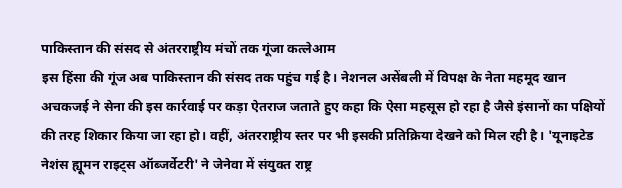पाकिस्तान की संसद से अंतरराष्ट्रीय मंचों तक गूंजा कत्लेआम
इस हिंसा की गूंज अब पाकिस्तान की संसद तक पहुंच गई है। नेशनल असेंबली में विपक्ष के नेता महमूद खान अचकजई ने सेना की इस कार्रवाई पर कड़ा ऐतराज जताते हुए कहा कि ऐसा महसूस हो रहा है जैसे इंसानों का पक्षियों की तरह शिकार किया जा रहा हो। वहीं, अंतरराष्ट्रीय स्तर पर भी इसकी प्रतिक्रिया देखने को मिल रही है। 'यूनाइटेड नेशंस ह्यूमन राइट्स ऑब्जर्वेटरी' ने जेनेवा में संयुक्त राष्ट्र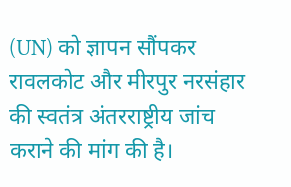(UN) को ज्ञापन सौंपकर रावलकोट और मीरपुर नरसंहार की स्वतंत्र अंतरराष्ट्रीय जांच कराने की मांग की है।